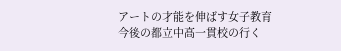アートの才能を伸ばす女子教育
今後の都立中高一貫校の行く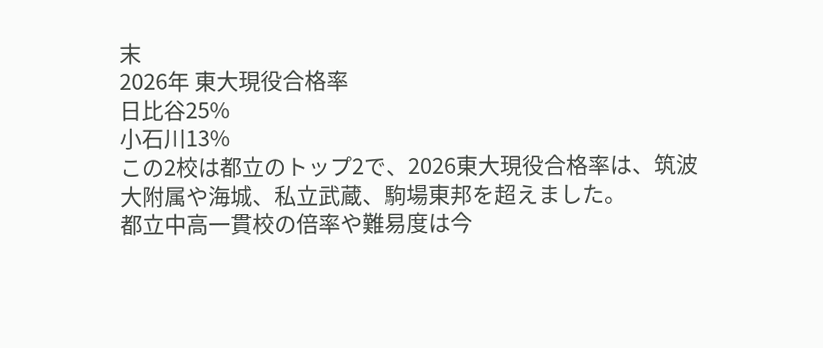末
2026年 東大現役合格率
日比谷25%
小石川13%
この2校は都立のトップ2で、2026東大現役合格率は、筑波大附属や海城、私立武蔵、駒場東邦を超えました。
都立中高一貫校の倍率や難易度は今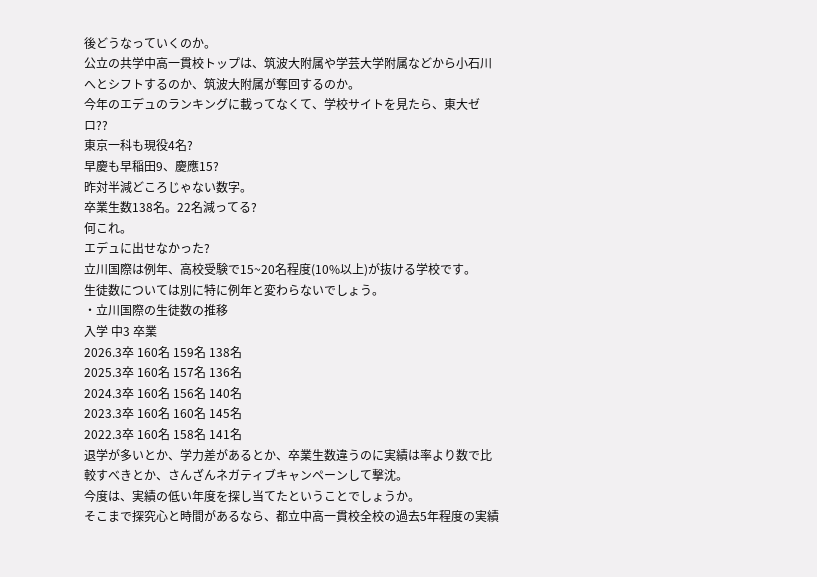後どうなっていくのか。
公立の共学中高一貫校トップは、筑波大附属や学芸大学附属などから小石川へとシフトするのか、筑波大附属が奪回するのか。
今年のエデュのランキングに載ってなくて、学校サイトを見たら、東大ゼロ??
東京一科も現役4名?
早慶も早稲田9、慶應15?
昨対半減どころじゃない数字。
卒業生数138名。22名減ってる?
何これ。
エデュに出せなかった?
立川国際は例年、高校受験で15~20名程度(10%以上)が抜ける学校です。
生徒数については別に特に例年と変わらないでしょう。
・立川国際の生徒数の推移
入学 中3 卒業
2026.3卒 160名 159名 138名
2025.3卒 160名 157名 136名
2024.3卒 160名 156名 140名
2023.3卒 160名 160名 145名
2022.3卒 160名 158名 141名
退学が多いとか、学力差があるとか、卒業生数違うのに実績は率より数で比較すべきとか、さんざんネガティブキャンペーンして撃沈。
今度は、実績の低い年度を探し当てたということでしょうか。
そこまで探究心と時間があるなら、都立中高一貫校全校の過去5年程度の実績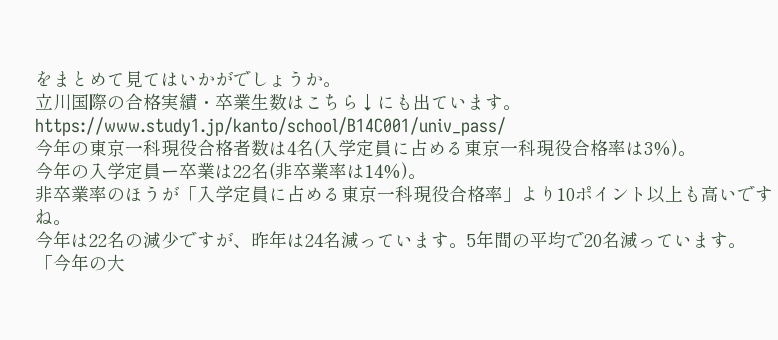をまとめて見てはいかがでしょうか。
立川国際の合格実績・卒業生数はこちら↓にも出ています。
https://www.study1.jp/kanto/school/B14C001/univ_pass/
今年の東京一科現役合格者数は4名(入学定員に占める東京一科現役合格率は3%)。
今年の入学定員ー卒業は22名(非卒業率は14%)。
非卒業率のほうが「入学定員に占める東京一科現役合格率」より10ポイント以上も高いですね。
今年は22名の減少ですが、昨年は24名減っています。5年間の平均で20名減っています。
「今年の大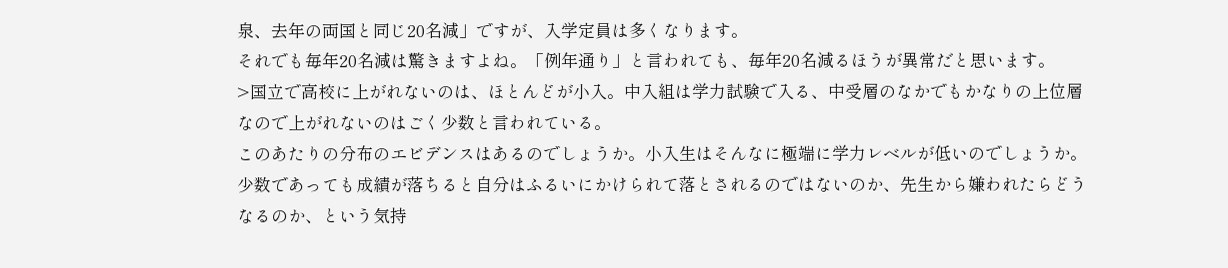泉、去年の両国と同じ20名減」ですが、入学定員は多くなります。
それでも毎年20名減は驚きますよね。「例年通り」と言われても、毎年20名減るほうが異常だと思います。
>国立で高校に上がれないのは、ほとんどが小入。中入組は学力試験で入る、中受層のなかでもかなりの上位層なので上がれないのはごく少数と言われている。
このあたりの分布のエビデンスはあるのでしょうか。小入生はそんなに極端に学力レベルが低いのでしょうか。
少数であっても成績が落ちると自分はふるいにかけられて落とされるのではないのか、先生から嫌われたらどうなるのか、という気持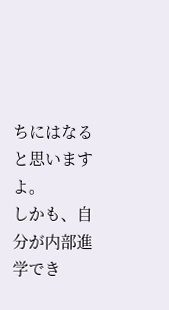ちにはなると思いますよ。
しかも、自分が内部進学でき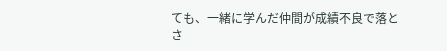ても、一緒に学んだ仲間が成績不良で落とさ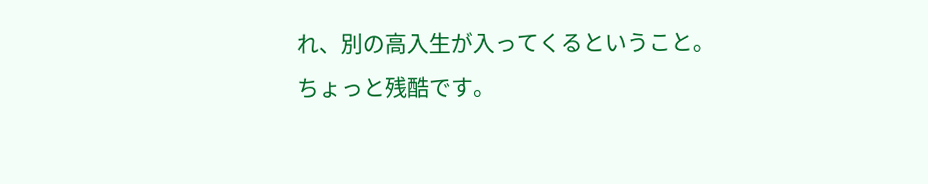れ、別の高入生が入ってくるということ。
ちょっと残酷です。